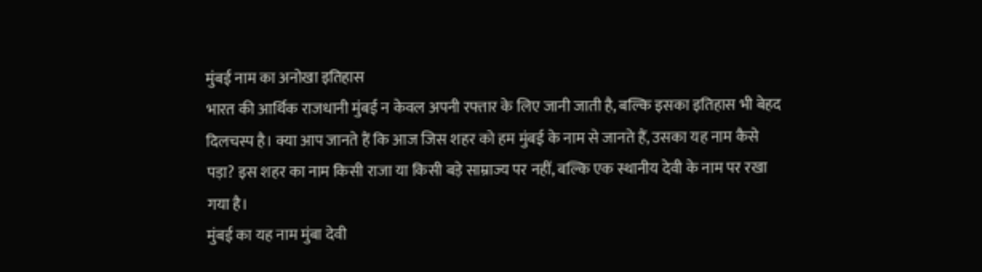मुंबई नाम का अनोखा इतिहास
भारत की आर्थिक राजधानी मुंबई न केवल अपनी रफ्तार के लिए जानी जाती है, बल्कि इसका इतिहास भी बेहद दिलचस्प है। क्या आप जानते हैं कि आज जिस शहर को हम मुंबई के नाम से जानते हैं, उसका यह नाम कैसे पड़ा? इस शहर का नाम किसी राजा या किसी बड़े साम्राज्य पर नहीं, बल्कि एक स्थानीय देवी के नाम पर रखा गया है।
मुंबई का यह नाम मुंबा देवी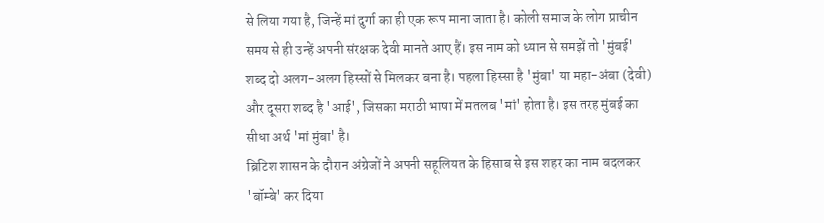से लिया गया है, जिन्हें मां दुर्गा का ही एक रूप माना जाता है। कोली समाज के लोग प्राचीन समय से ही उन्हें अपनी संरक्षक देवी मानते आए हैं। इस नाम को ध्यान से समझें तो 'मुंबई' शब्द दो अलग-अलग हिस्सों से मिलकर बना है। पहला हिस्सा है 'मुंबा' या महा-अंबा (देवी) और दूसरा शब्द है 'आई', जिसका मराठी भाषा में मतलब 'मां' होता है। इस तरह मुंबई का सीधा अर्थ 'मां मुंबा' है।
ब्रिटिश शासन के दौरान अंग्रेजों ने अपनी सहूलियत के हिसाब से इस शहर का नाम बदलकर 'बॉम्बे' कर दिया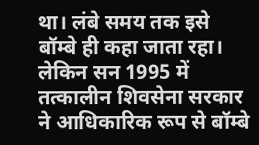था। लंबे समय तक इसे बॉम्बे ही कहा जाता रहा। लेकिन सन 1995 में तत्कालीन शिवसेना सरकार ने आधिकारिक रूप से बॉम्बे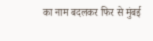का नाम बदलकर फिर से मुंबई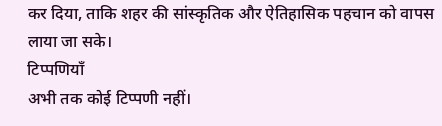कर दिया, ताकि शहर की सांस्कृतिक और ऐतिहासिक पहचान को वापस लाया जा सके।
टिप्पणियाँ
अभी तक कोई टिप्पणी नहीं।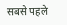सबसे पहले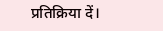प्रतिक्रिया दें।